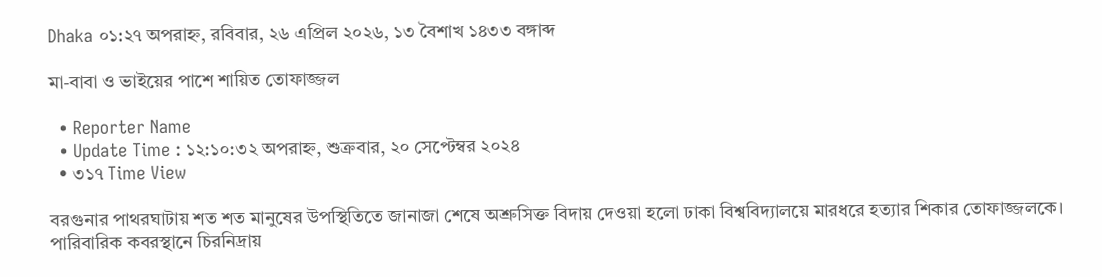Dhaka ০১:২৭ অপরাহ্ন, রবিবার, ২৬ এপ্রিল ২০২৬, ১৩ বৈশাখ ১৪৩৩ বঙ্গাব্দ

মা-বাবা ও ভাইয়ের পাশে শায়িত তোফাজ্জল

  • Reporter Name
  • Update Time : ১২:১০:৩২ অপরাহ্ন, শুক্রবার, ২০ সেপ্টেম্বর ২০২৪
  • ৩১৭ Time View

বরগুনার পাথরঘাটায় শত শত মানুষের উপস্থিতিতে জানাজা শেষে অশ্রুসিক্ত বিদায় দেওয়া হলো ঢাকা বিশ্ববিদ্যালয়ে মারধরে হত্যার শিকার তোফাজ্জলকে। পারিবারিক কবরস্থানে চিরনিদ্রায়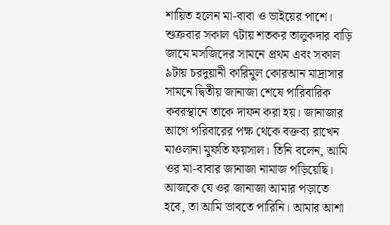শায়িত হলেন মা-বাবা ও ভাইয়ের পাশে। শুক্রবার সকাল ৭টায় শতকর তালুকদার বাড়ি জামে মসজিদের সামনে প্রথম এবং সকাল ৯টায় চরদুয়ানী কারিমুল কোরআন মাদ্রাসার সামনে দ্বিতীয় জানাজা শেষে পারিবারিক কবরস্থানে তাকে দাফন করা হয়। জানাজার আগে পরিবারের পক্ষ থেকে বক্তব্য রাখেন মাওলানা মুফতি ফয়সাল। তিনি বলেন, আমি ওর মা-বাবার জানাজা নামাজ পড়িয়েছি। আজকে যে ওর জানাজা আমার পড়াতে হবে, তা আমি ভাবতে পারিনি। আমার আশা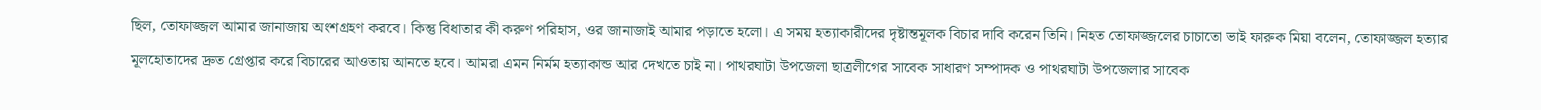ছিল, তোফাজ্জল আমার জানাজায় অংশগ্রহণ করবে। কিন্তু বিধাতার কী করুণ পরিহাস, ওর জানাজাই আমার পড়াতে হলো। এ সময় হত্যাকারীদের দৃষ্টান্তমূলক বিচার দাবি করেন তিনি। নিহত তোফাজ্জলের চাচাতো ভাই ফারুক মিয়া বলেন, তোফাজ্জল হত্যার মূলহোতাদের দ্রুত গ্রেপ্তার করে বিচারের আওতায় আনতে হবে। আমরা এমন নির্মম হত্যাকান্ড আর দেখতে চাই না। পাথরঘাটা উপজেলা ছাত্রলীগের সাবেক সাধারণ সম্পাদক ও পাথরঘাটা উপজেলার সাবেক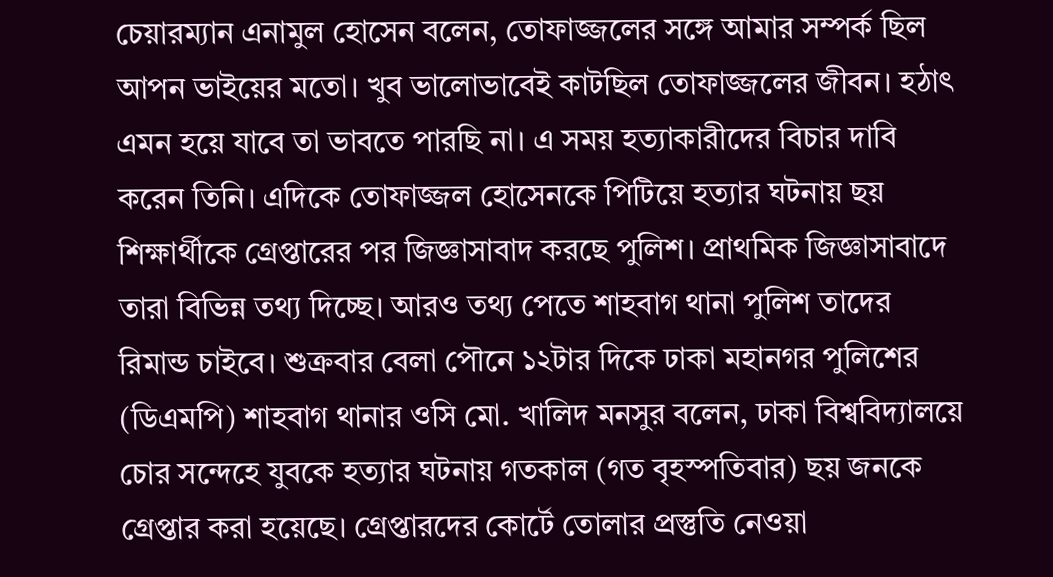চেয়ারম্যান এনামুল হোসেন বলেন, তোফাজ্জলের সঙ্গে আমার সম্পর্ক ছিল আপন ভাইয়ের মতো। খুব ভালোভাবেই কাটছিল তোফাজ্জলের জীবন। হঠাৎ এমন হয়ে যাবে তা ভাবতে পারছি না। এ সময় হত্যাকারীদের বিচার দাবি করেন তিনি। এদিকে তোফাজ্জল হোসেনকে পিটিয়ে হত্যার ঘটনায় ছয় শিক্ষার্থীকে গ্রেপ্তারের পর জিজ্ঞাসাবাদ করছে পুলিশ। প্রাথমিক জিজ্ঞাসাবাদে তারা বিভিন্ন তথ্য দিচ্ছে। আরও তথ্য পেতে শাহবাগ থানা পুলিশ তাদের রিমান্ড চাইবে। শুক্রবার বেলা পৌনে ১২টার দিকে ঢাকা মহানগর পুলিশের (ডিএমপি) শাহবাগ থানার ওসি মো. খালিদ মনসুর বলেন, ঢাকা বিশ্ববিদ্যালয়ে চোর সন্দেহে যুবকে হত্যার ঘটনায় গতকাল (গত বৃহস্পতিবার) ছয় জনকে গ্রেপ্তার করা হয়েছে। গ্রেপ্তারদের কোর্টে তোলার প্রস্তুতি নেওয়া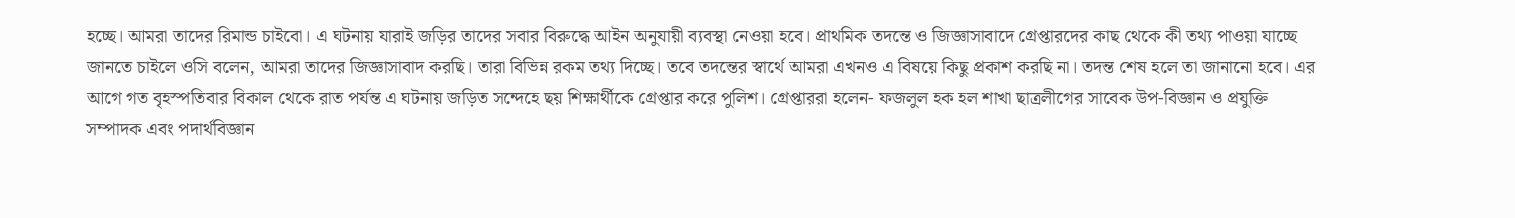হচ্ছে। আমরা তাদের রিমান্ড চাইবো। এ ঘটনায় যারাই জড়ির তাদের সবার বিরুদ্ধে আইন অনুযায়ী ব্যবস্থা নেওয়া হবে। প্রাথমিক তদন্তে ও জিজ্ঞাসাবাদে গ্রেপ্তারদের কাছ থেকে কী তথ্য পাওয়া যাচ্ছে জানতে চাইলে ওসি বলেন, আমরা তাদের জিজ্ঞাসাবাদ করছি। তারা বিভিন্ন রকম তথ্য দিচ্ছে। তবে তদন্তের স্বার্থে আমরা এখনও এ বিষয়ে কিছু প্রকাশ করছি না। তদন্ত শেষ হলে তা জানানো হবে। এর আগে গত বৃহস্পতিবার বিকাল থেকে রাত পর্যন্ত এ ঘটনায় জড়িত সন্দেহে ছয় শিক্ষার্থীকে গ্রেপ্তার করে পুলিশ। গ্রেপ্তাররা হলেন- ফজলুল হক হল শাখা ছাত্রলীগের সাবেক উপ-বিজ্ঞান ও প্রযুক্তি সম্পাদক এবং পদার্থবিজ্ঞান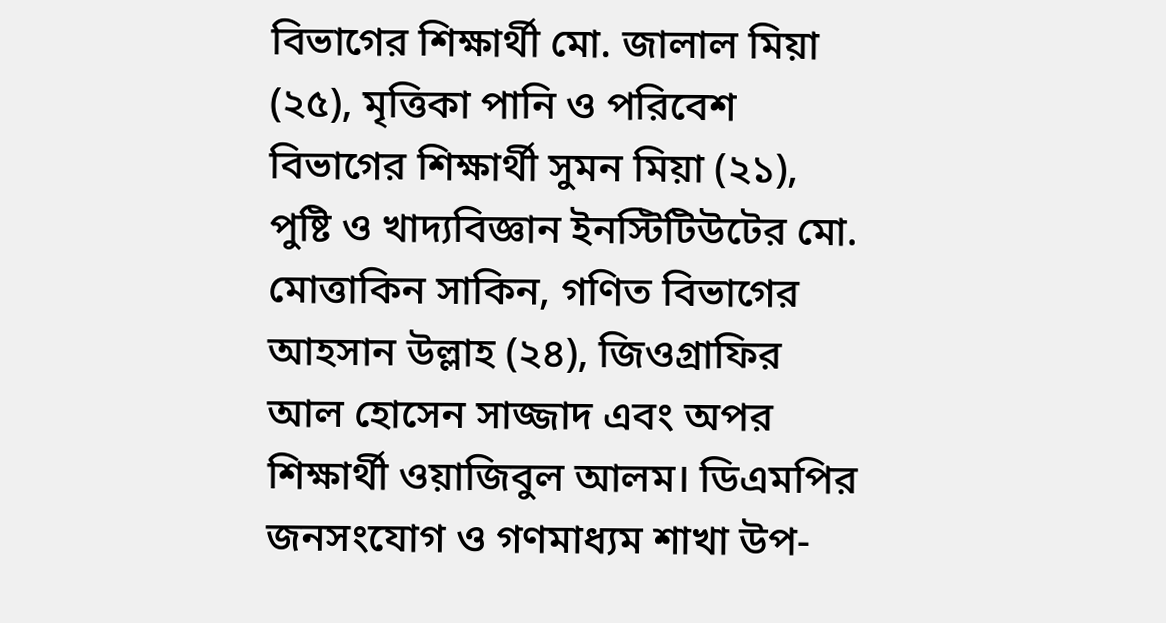বিভাগের শিক্ষার্থী মো. জালাল মিয়া (২৫), মৃত্তিকা পানি ও পরিবেশ বিভাগের শিক্ষার্থী সুমন মিয়া (২১), পুষ্টি ও খাদ্যবিজ্ঞান ইনস্টিটিউটের মো. মোত্তাকিন সাকিন, গণিত বিভাগের আহসান উল্লাহ (২৪), জিওগ্রাফির আল হোসেন সাজ্জাদ এবং অপর শিক্ষার্থী ওয়াজিবুল আলম। ডিএমপির জনসংযোগ ও গণমাধ্যম শাখা উপ-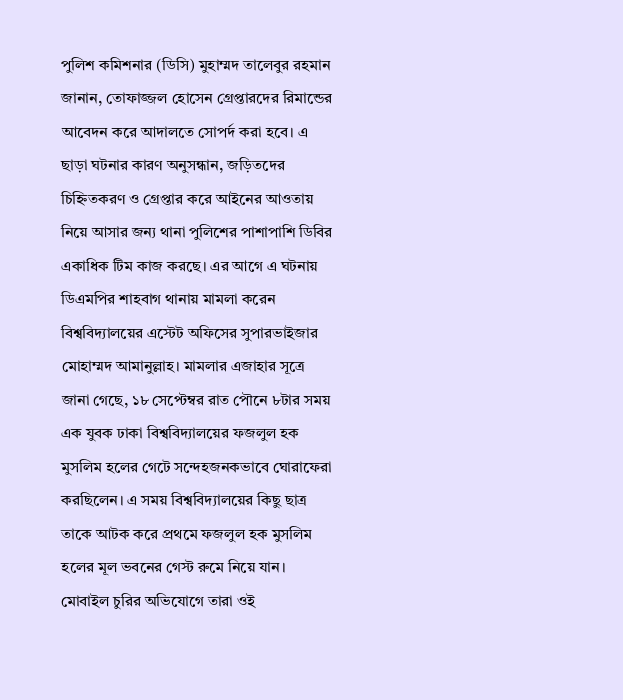পুলিশ কমিশনার (ডিসি) মুহাম্মদ তালেবুর রহমান জানান, তোফাজ্জল হোসেন গ্রেপ্তারদের রিমান্ডের আবেদন করে আদালতে সোপর্দ করা হবে। এ ছাড়া ঘটনার কারণ অনুসন্ধান, জড়িতদের চিহ্নিতকরণ ও গ্রেপ্তার করে আইনের আওতায় নিয়ে আসার জন্য থানা পুলিশের পাশাপাশি ডিবির একাধিক টিম কাজ করছে। এর আগে এ ঘটনায় ডিএমপির শাহবাগ থানায় মামলা করেন বিশ্ববিদ্যালয়ের এস্টেট অফিসের সুপারভাইজার মোহাম্মদ আমানুল্লাহ। মামলার এজাহার সূত্রে জানা গেছে, ১৮ সেপ্টেম্বর রাত পৌনে ৮টার সময় এক যুবক ঢাকা বিশ্ববিদ্যালয়ের ফজলুল হক মুসলিম হলের গেটে সন্দেহজনকভাবে ঘোরাফেরা করছিলেন। এ সময় বিশ্ববিদ্যালয়ের কিছু ছাত্র তাকে আটক করে প্রথমে ফজলুল হক মুসলিম হলের মূল ভবনের গেস্ট রুমে নিয়ে যান। মোবাইল চুরির অভিযোগে তারা ওই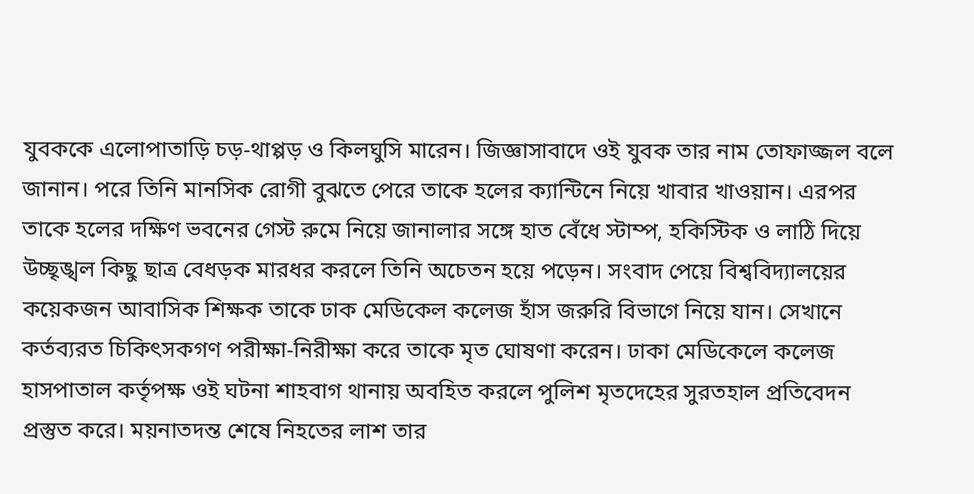যুবককে এলোপাতাড়ি চড়-থাপ্পড় ও কিলঘুসি মারেন। জিজ্ঞাসাবাদে ওই যুবক তার নাম তোফাজ্জল বলে জানান। পরে তিনি মানসিক রোগী বুঝতে পেরে তাকে হলের ক্যান্টিনে নিয়ে খাবার খাওয়ান। এরপর তাকে হলের দক্ষিণ ভবনের গেস্ট রুমে নিয়ে জানালার সঙ্গে হাত বেঁধে স্টাম্প, হকিস্টিক ও লাঠি দিয়ে উচ্ছৃঙ্খল কিছু ছাত্র বেধড়ক মারধর করলে তিনি অচেতন হয়ে পড়েন। সংবাদ পেয়ে বিশ্ববিদ্যালয়ের কয়েকজন আবাসিক শিক্ষক তাকে ঢাক মেডিকেল কলেজ হাঁস জরুরি বিভাগে নিয়ে যান। সেখানে কর্তব্যরত চিকিৎসকগণ পরীক্ষা-নিরীক্ষা করে তাকে মৃত ঘোষণা করেন। ঢাকা মেডিকেলে কলেজ হাসপাতাল কর্তৃপক্ষ ওই ঘটনা শাহবাগ থানায় অবহিত করলে পুলিশ মৃতদেহের সুরতহাল প্রতিবেদন প্রস্তুত করে। ময়নাতদন্ত শেষে নিহতের লাশ তার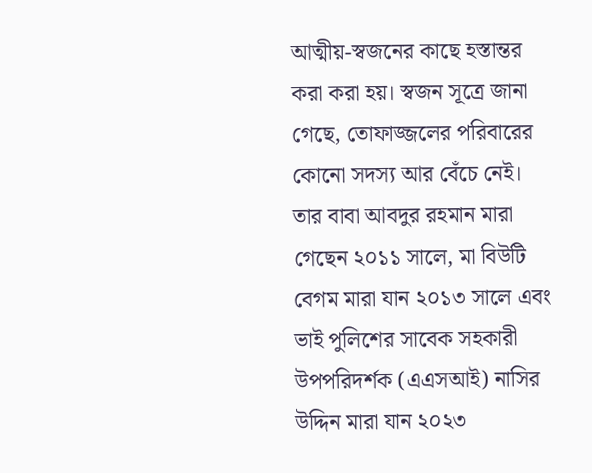আত্মীয়-স্বজনের কাছে হস্তান্তর করা করা হয়। স্বজন সূত্রে জানা গেছে, তোফাজ্জলের পরিবারের কোনো সদস্য আর বেঁচে নেই। তার বাবা আবদুর রহমান মারা গেছেন ২০১১ সালে, মা বিউটি বেগম মারা যান ২০১৩ সালে এবং ভাই পুলিশের সাবেক সহকারী উপপরিদর্শক (এএসআই) নাসির উদ্দিন মারা যান ২০২৩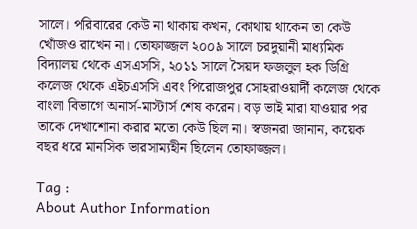সালে। পরিবারের কেউ না থাকায় কখন, কোথায় থাকেন তা কেউ খোঁজও রাখেন না। তোফাজ্জল ২০০৯ সালে চরদুয়ানী মাধ্যমিক বিদ্যালয় থেকে এসএসসি, ২০১১ সালে সৈয়দ ফজলুল হক ডিগ্রি কলেজ থেকে এইচএসসি এবং পিরোজপুর সোহরাওয়ার্দী কলেজ থেকে বাংলা বিভাগে অনার্স-মাস্টার্স শেষ করেন। বড় ভাই মারা যাওয়ার পর তাকে দেখাশোনা করার মতো কেউ ছিল না। স্বজনরা জানান, কয়েক বছর ধরে মানসিক ভারসাম্যহীন ছিলেন তোফাজ্জল।

Tag :
About Author Information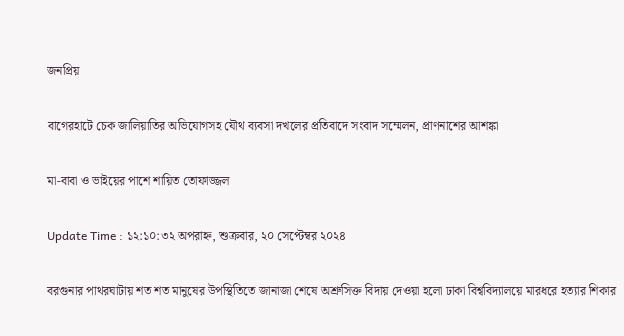জনপ্রিয়

বাগেরহাটে চেক জালিয়াতির অভিযোগসহ যৌথ ব্যবসা দখলের প্রতিবাদে সংবাদ সম্মেলন, প্রাণনাশের আশঙ্কা

মা-বাবা ও ভাইয়ের পাশে শায়িত তোফাজ্জল

Update Time : ১২:১০:৩২ অপরাহ্ন, শুক্রবার, ২০ সেপ্টেম্বর ২০২৪

বরগুনার পাথরঘাটায় শত শত মানুষের উপস্থিতিতে জানাজা শেষে অশ্রুসিক্ত বিদায় দেওয়া হলো ঢাকা বিশ্ববিদ্যালয়ে মারধরে হত্যার শিকার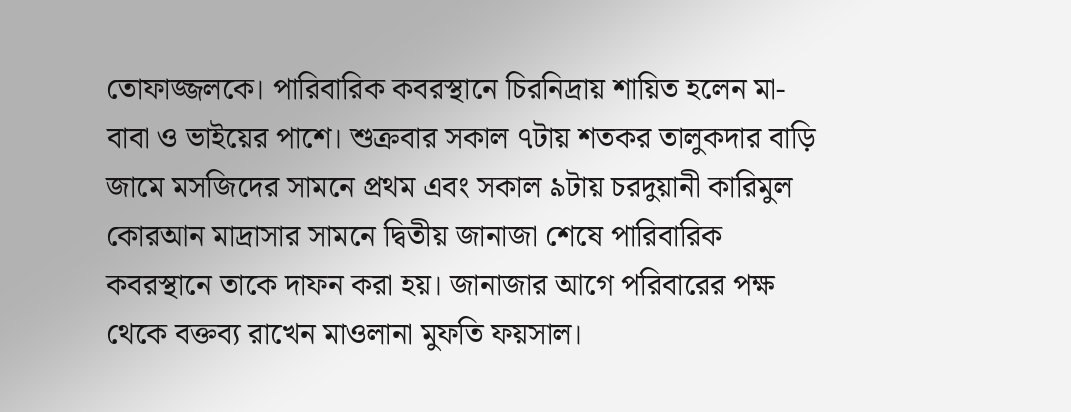তোফাজ্জলকে। পারিবারিক কবরস্থানে চিরনিদ্রায় শায়িত হলেন মা-বাবা ও ভাইয়ের পাশে। শুক্রবার সকাল ৭টায় শতকর তালুকদার বাড়ি জামে মসজিদের সামনে প্রথম এবং সকাল ৯টায় চরদুয়ানী কারিমুল কোরআন মাদ্রাসার সামনে দ্বিতীয় জানাজা শেষে পারিবারিক কবরস্থানে তাকে দাফন করা হয়। জানাজার আগে পরিবারের পক্ষ থেকে বক্তব্য রাখেন মাওলানা মুফতি ফয়সাল।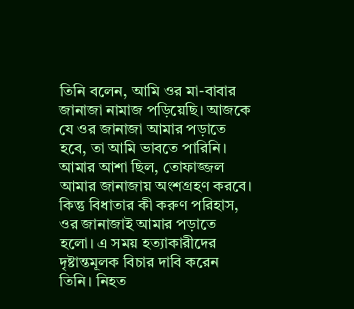তিনি বলেন, আমি ওর মা-বাবার জানাজা নামাজ পড়িয়েছি। আজকে যে ওর জানাজা আমার পড়াতে হবে, তা আমি ভাবতে পারিনি। আমার আশা ছিল, তোফাজ্জল আমার জানাজায় অংশগ্রহণ করবে। কিন্তু বিধাতার কী করুণ পরিহাস, ওর জানাজাই আমার পড়াতে হলো। এ সময় হত্যাকারীদের দৃষ্টান্তমূলক বিচার দাবি করেন তিনি। নিহত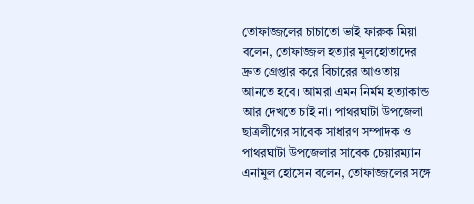তোফাজ্জলের চাচাতো ভাই ফারুক মিয়া বলেন, তোফাজ্জল হত্যার মূলহোতাদের দ্রুত গ্রেপ্তার করে বিচারের আওতায় আনতে হবে। আমরা এমন নির্মম হত্যাকান্ড আর দেখতে চাই না। পাথরঘাটা উপজেলা ছাত্রলীগের সাবেক সাধারণ সম্পাদক ও পাথরঘাটা উপজেলার সাবেক চেয়ারম্যান এনামুল হোসেন বলেন, তোফাজ্জলের সঙ্গে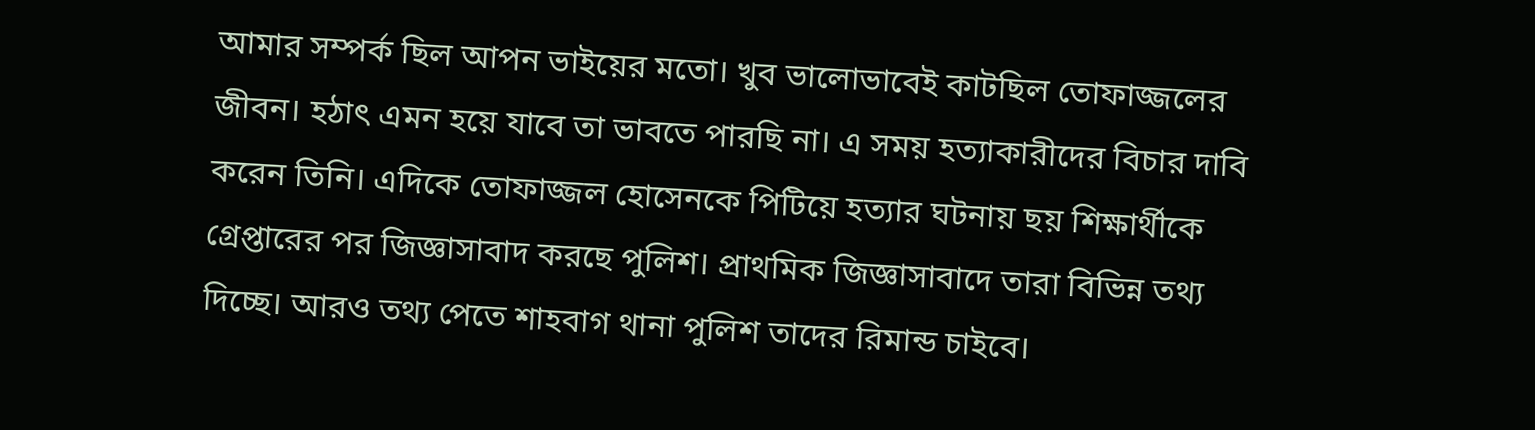আমার সম্পর্ক ছিল আপন ভাইয়ের মতো। খুব ভালোভাবেই কাটছিল তোফাজ্জলের জীবন। হঠাৎ এমন হয়ে যাবে তা ভাবতে পারছি না। এ সময় হত্যাকারীদের বিচার দাবি করেন তিনি। এদিকে তোফাজ্জল হোসেনকে পিটিয়ে হত্যার ঘটনায় ছয় শিক্ষার্থীকে গ্রেপ্তারের পর জিজ্ঞাসাবাদ করছে পুলিশ। প্রাথমিক জিজ্ঞাসাবাদে তারা বিভিন্ন তথ্য দিচ্ছে। আরও তথ্য পেতে শাহবাগ থানা পুলিশ তাদের রিমান্ড চাইবে।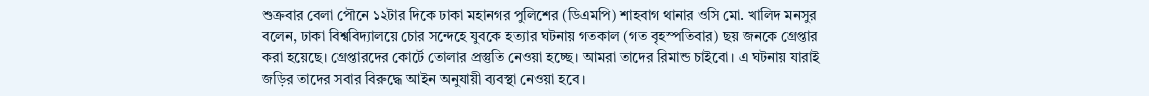শুক্রবার বেলা পৌনে ১২টার দিকে ঢাকা মহানগর পুলিশের (ডিএমপি) শাহবাগ থানার ওসি মো. খালিদ মনসুর বলেন, ঢাকা বিশ্ববিদ্যালয়ে চোর সন্দেহে যুবকে হত্যার ঘটনায় গতকাল (গত বৃহস্পতিবার) ছয় জনকে গ্রেপ্তার করা হয়েছে। গ্রেপ্তারদের কোর্টে তোলার প্রস্তুতি নেওয়া হচ্ছে। আমরা তাদের রিমান্ড চাইবো। এ ঘটনায় যারাই জড়ির তাদের সবার বিরুদ্ধে আইন অনুযায়ী ব্যবস্থা নেওয়া হবে।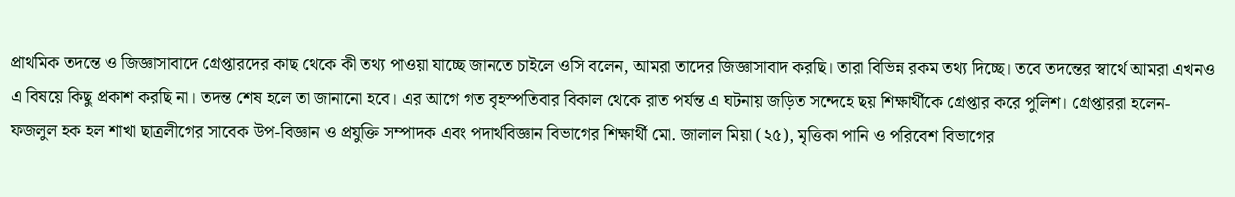প্রাথমিক তদন্তে ও জিজ্ঞাসাবাদে গ্রেপ্তারদের কাছ থেকে কী তথ্য পাওয়া যাচ্ছে জানতে চাইলে ওসি বলেন, আমরা তাদের জিজ্ঞাসাবাদ করছি। তারা বিভিন্ন রকম তথ্য দিচ্ছে। তবে তদন্তের স্বার্থে আমরা এখনও এ বিষয়ে কিছু প্রকাশ করছি না। তদন্ত শেষ হলে তা জানানো হবে। এর আগে গত বৃহস্পতিবার বিকাল থেকে রাত পর্যন্ত এ ঘটনায় জড়িত সন্দেহে ছয় শিক্ষার্থীকে গ্রেপ্তার করে পুলিশ। গ্রেপ্তাররা হলেন- ফজলুল হক হল শাখা ছাত্রলীগের সাবেক উপ-বিজ্ঞান ও প্রযুক্তি সম্পাদক এবং পদার্থবিজ্ঞান বিভাগের শিক্ষার্থী মো. জালাল মিয়া (২৫), মৃত্তিকা পানি ও পরিবেশ বিভাগের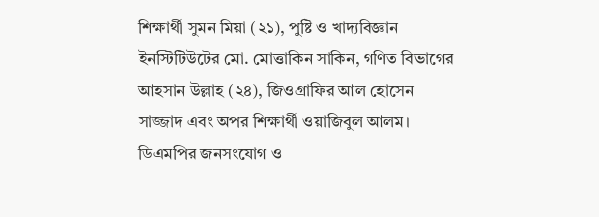শিক্ষার্থী সুমন মিয়া (২১), পুষ্টি ও খাদ্যবিজ্ঞান ইনস্টিটিউটের মো. মোত্তাকিন সাকিন, গণিত বিভাগের আহসান উল্লাহ (২৪), জিওগ্রাফির আল হোসেন সাজ্জাদ এবং অপর শিক্ষার্থী ওয়াজিবুল আলম। ডিএমপির জনসংযোগ ও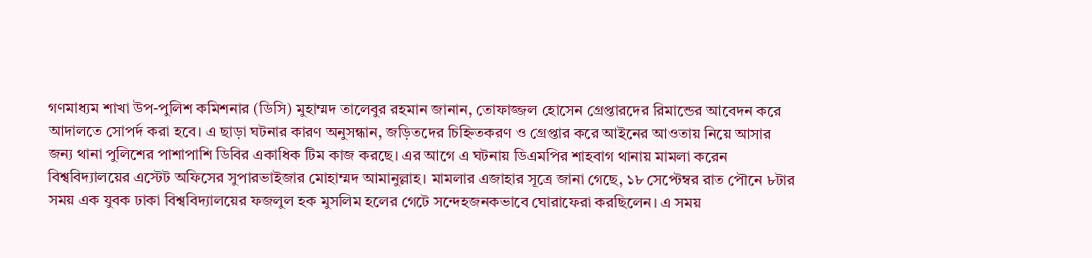গণমাধ্যম শাখা উপ-পুলিশ কমিশনার (ডিসি) মুহাম্মদ তালেবুর রহমান জানান, তোফাজ্জল হোসেন গ্রেপ্তারদের রিমান্ডের আবেদন করে আদালতে সোপর্দ করা হবে। এ ছাড়া ঘটনার কারণ অনুসন্ধান, জড়িতদের চিহ্নিতকরণ ও গ্রেপ্তার করে আইনের আওতায় নিয়ে আসার জন্য থানা পুলিশের পাশাপাশি ডিবির একাধিক টিম কাজ করছে। এর আগে এ ঘটনায় ডিএমপির শাহবাগ থানায় মামলা করেন বিশ্ববিদ্যালয়ের এস্টেট অফিসের সুপারভাইজার মোহাম্মদ আমানুল্লাহ। মামলার এজাহার সূত্রে জানা গেছে, ১৮ সেপ্টেম্বর রাত পৌনে ৮টার সময় এক যুবক ঢাকা বিশ্ববিদ্যালয়ের ফজলুল হক মুসলিম হলের গেটে সন্দেহজনকভাবে ঘোরাফেরা করছিলেন। এ সময়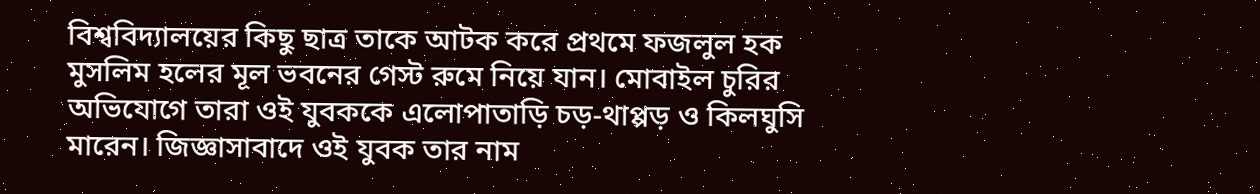বিশ্ববিদ্যালয়ের কিছু ছাত্র তাকে আটক করে প্রথমে ফজলুল হক মুসলিম হলের মূল ভবনের গেস্ট রুমে নিয়ে যান। মোবাইল চুরির অভিযোগে তারা ওই যুবককে এলোপাতাড়ি চড়-থাপ্পড় ও কিলঘুসি মারেন। জিজ্ঞাসাবাদে ওই যুবক তার নাম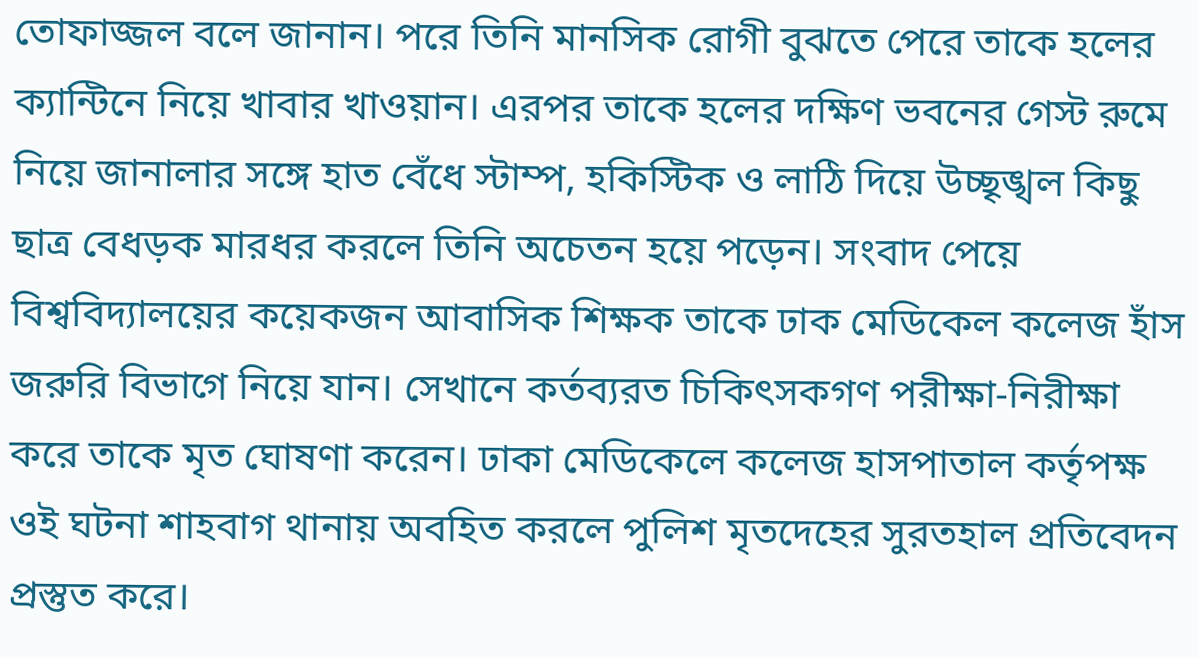তোফাজ্জল বলে জানান। পরে তিনি মানসিক রোগী বুঝতে পেরে তাকে হলের ক্যান্টিনে নিয়ে খাবার খাওয়ান। এরপর তাকে হলের দক্ষিণ ভবনের গেস্ট রুমে নিয়ে জানালার সঙ্গে হাত বেঁধে স্টাম্প, হকিস্টিক ও লাঠি দিয়ে উচ্ছৃঙ্খল কিছু ছাত্র বেধড়ক মারধর করলে তিনি অচেতন হয়ে পড়েন। সংবাদ পেয়ে বিশ্ববিদ্যালয়ের কয়েকজন আবাসিক শিক্ষক তাকে ঢাক মেডিকেল কলেজ হাঁস জরুরি বিভাগে নিয়ে যান। সেখানে কর্তব্যরত চিকিৎসকগণ পরীক্ষা-নিরীক্ষা করে তাকে মৃত ঘোষণা করেন। ঢাকা মেডিকেলে কলেজ হাসপাতাল কর্তৃপক্ষ ওই ঘটনা শাহবাগ থানায় অবহিত করলে পুলিশ মৃতদেহের সুরতহাল প্রতিবেদন প্রস্তুত করে।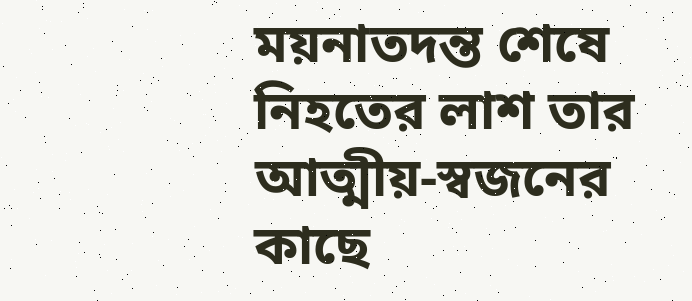ময়নাতদন্ত শেষে নিহতের লাশ তার আত্মীয়-স্বজনের কাছে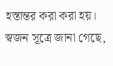হস্তান্তর করা করা হয়। স্বজন সূত্রে জানা গেছে,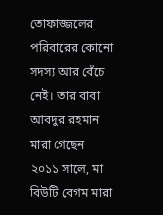তোফাজ্জলের পরিবারের কোনো সদস্য আর বেঁচে নেই। তার বাবা আবদুর রহমান মারা গেছেন ২০১১ সালে, মা বিউটি বেগম মারা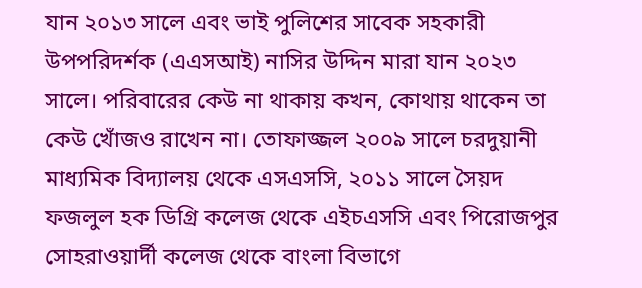যান ২০১৩ সালে এবং ভাই পুলিশের সাবেক সহকারী উপপরিদর্শক (এএসআই) নাসির উদ্দিন মারা যান ২০২৩ সালে। পরিবারের কেউ না থাকায় কখন, কোথায় থাকেন তা কেউ খোঁজও রাখেন না। তোফাজ্জল ২০০৯ সালে চরদুয়ানী মাধ্যমিক বিদ্যালয় থেকে এসএসসি, ২০১১ সালে সৈয়দ ফজলুল হক ডিগ্রি কলেজ থেকে এইচএসসি এবং পিরোজপুর সোহরাওয়ার্দী কলেজ থেকে বাংলা বিভাগে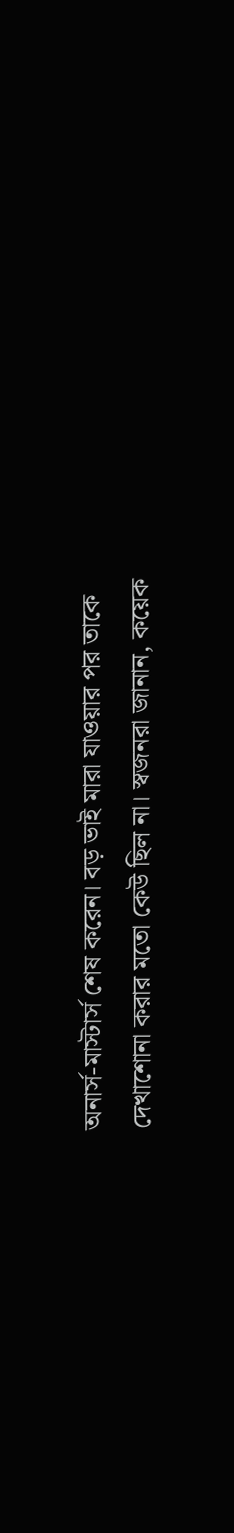অনার্স-মাস্টার্স শেষ করেন। বড় ভাই মারা যাওয়ার পর তাকে দেখাশোনা করার মতো কেউ ছিল না। স্বজনরা জানান, কয়েক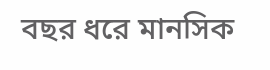বছর ধরে মানসিক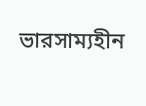ভারসাম্যহীন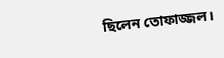ছিলেন তোফাজ্জল।